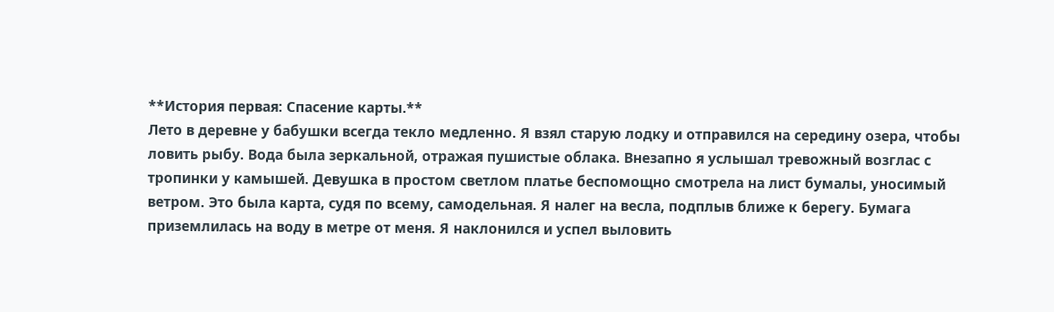**История первая: Спасение карты.**
Лето в деревне у бабушки всегда текло медленно. Я взял старую лодку и отправился на середину озера, чтобы ловить рыбу. Вода была зеркальной, отражая пушистые облака. Внезапно я услышал тревожный возглас с тропинки у камышей. Девушка в простом светлом платье беспомощно смотрела на лист бумалы, уносимый ветром. Это была карта, судя по всему, самодельная. Я налег на весла, подплыв ближе к берегу. Бумага приземлилась на воду в метре от меня. Я наклонился и успел выловить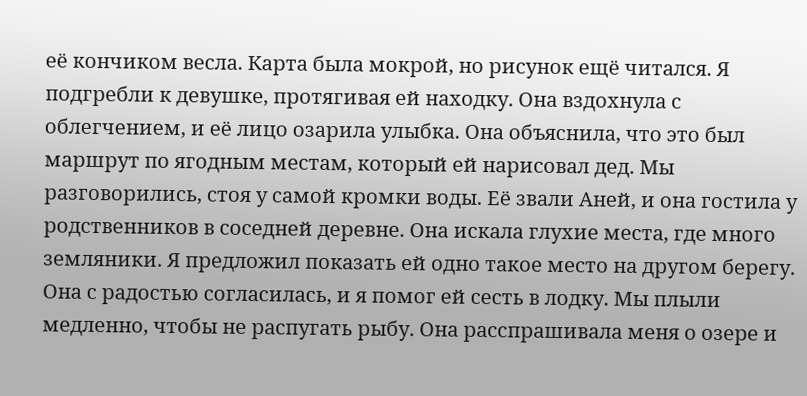её кончиком весла. Карта была мокрой, но рисунок ещё читался. Я подгребли к девушке, протягивая ей находку. Она вздохнула с облегчением, и её лицо озарила улыбка. Она объяснила, что это был маршрут по ягодным местам, который ей нарисовал дед. Мы разговорились, стоя у самой кромки воды. Её звали Аней, и она гостила у родственников в соседней деревне. Она искала глухие места, где много земляники. Я предложил показать ей одно такое место на другом берегу. Она с радостью согласилась, и я помог ей сесть в лодку. Мы плыли медленно, чтобы не распугать рыбу. Она расспрашивала меня о озере и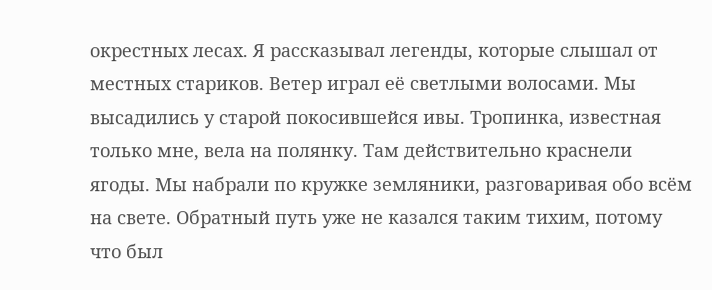окрестных лесах. Я рассказывал легенды, которые слышал от местных стариков. Ветер играл её светлыми волосами. Мы высадились у старой покосившейся ивы. Тропинка, известная только мне, вела на полянку. Там действительно краснели ягоды. Мы набрали по кружке земляники, разговаривая обо всём на свете. Обратный путь уже не казался таким тихим, потому что был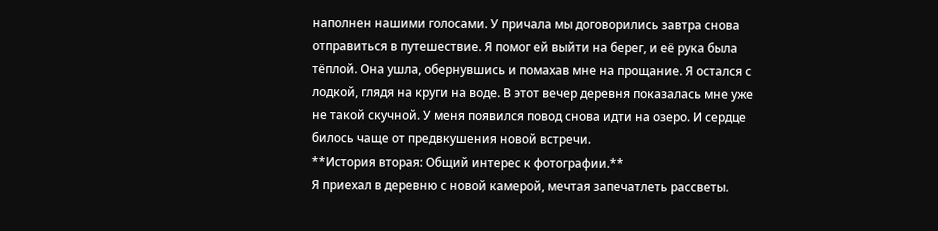наполнен нашими голосами. У причала мы договорились завтра снова отправиться в путешествие. Я помог ей выйти на берег, и её рука была тёплой. Она ушла, обернувшись и помахав мне на прощание. Я остался с лодкой, глядя на круги на воде. В этот вечер деревня показалась мне уже не такой скучной. У меня появился повод снова идти на озеро. И сердце билось чаще от предвкушения новой встречи.
**История вторая: Общий интерес к фотографии.**
Я приехал в деревню с новой камерой, мечтая запечатлеть рассветы.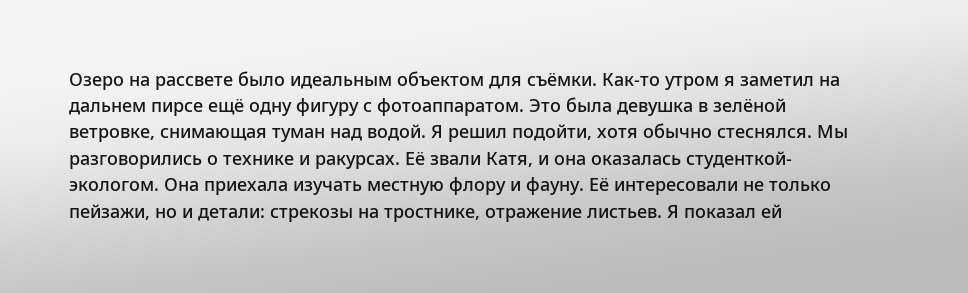Озеро на рассвете было идеальным объектом для съёмки. Как-то утром я заметил на дальнем пирсе ещё одну фигуру с фотоаппаратом. Это была девушка в зелёной ветровке, снимающая туман над водой. Я решил подойти, хотя обычно стеснялся. Мы разговорились о технике и ракурсах. Её звали Катя, и она оказалась студенткой-экологом. Она приехала изучать местную флору и фауну. Её интересовали не только пейзажи, но и детали: стрекозы на тростнике, отражение листьев. Я показал ей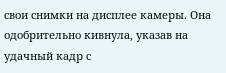свои снимки на дисплее камеры. Она одобрительно кивнула, указав на удачный кадр с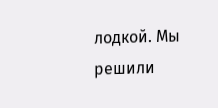лодкой. Мы решили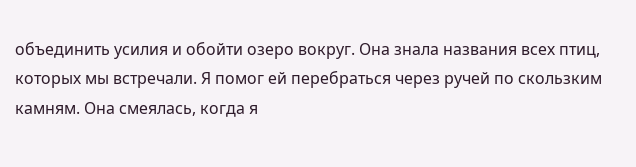объединить усилия и обойти озеро вокруг. Она знала названия всех птиц, которых мы встречали. Я помог ей перебраться через ручей по скользким камням. Она смеялась, когда я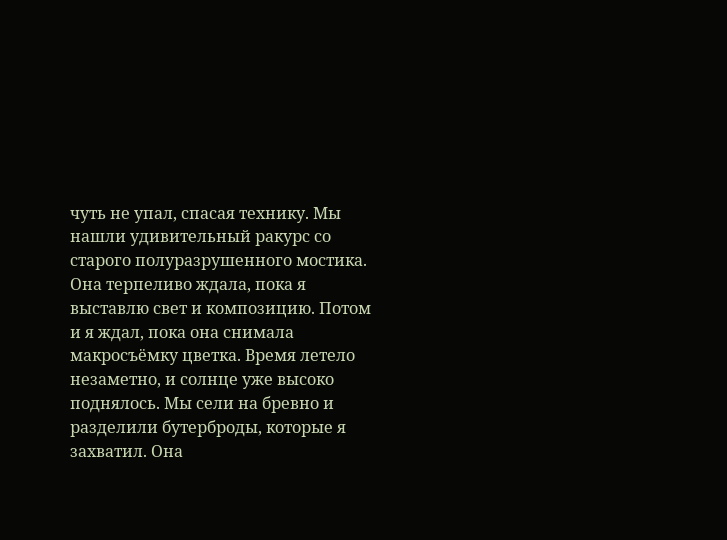чуть не упал, спасая технику. Мы нашли удивительный ракурс со старого полуразрушенного мостика. Она терпеливо ждала, пока я выставлю свет и композицию. Потом и я ждал, пока она снимала макросъёмку цветка. Время летело незаметно, и солнце уже высоко поднялось. Мы сели на бревно и разделили бутерброды, которые я захватил. Она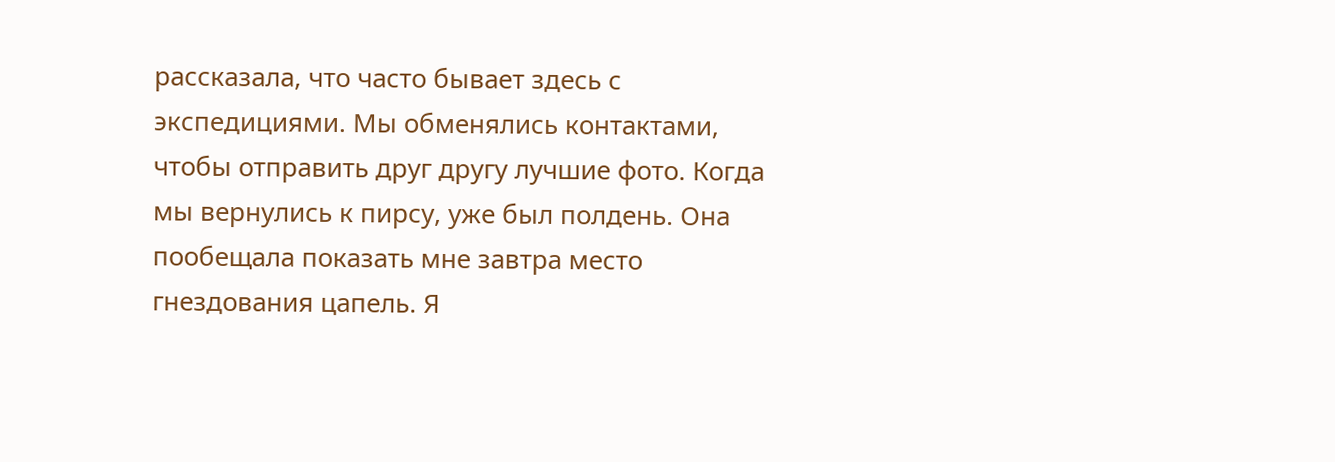рассказала, что часто бывает здесь с экспедициями. Мы обменялись контактами, чтобы отправить друг другу лучшие фото. Когда мы вернулись к пирсу, уже был полдень. Она пообещала показать мне завтра место гнездования цапель. Я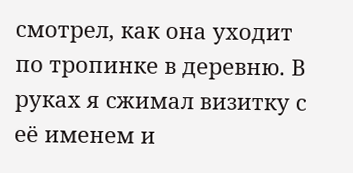смотрел, как она уходит по тропинке в деревню. В руках я сжимал визитку с её именем и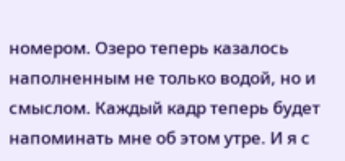номером. Озеро теперь казалось наполненным не только водой, но и смыслом. Каждый кадр теперь будет напоминать мне об этом утре. И я с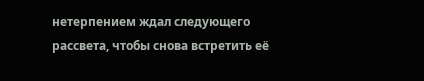нетерпением ждал следующего рассвета, чтобы снова встретить её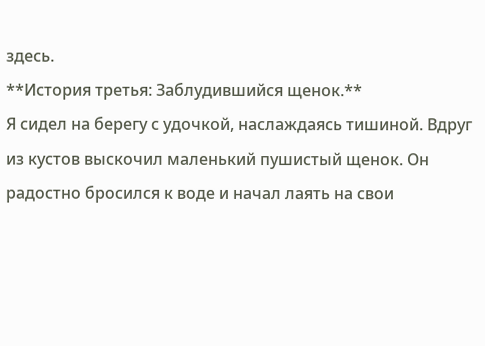здесь.
**История третья: Заблудившийся щенок.**
Я сидел на берегу с удочкой, наслаждаясь тишиной. Вдруг из кустов выскочил маленький пушистый щенок. Он радостно бросился к воде и начал лаять на свои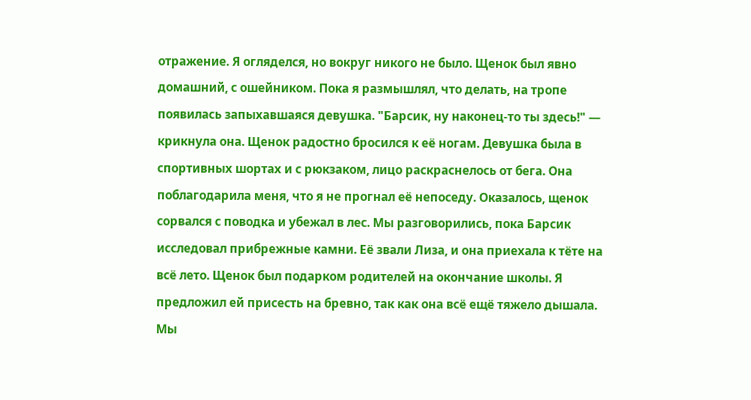отражение. Я огляделся, но вокруг никого не было. Щенок был явно домашний, с ошейником. Пока я размышлял, что делать, на тропе появилась запыхавшаяся девушка. "Барсик, ну наконец-то ты здесь!" — крикнула она. Щенок радостно бросился к её ногам. Девушка была в спортивных шортах и с рюкзаком, лицо раскраснелось от бега. Она поблагодарила меня, что я не прогнал её непоседу. Оказалось, щенок сорвался с поводка и убежал в лес. Мы разговорились, пока Барсик исследовал прибрежные камни. Её звали Лиза, и она приехала к тёте на всё лето. Щенок был подарком родителей на окончание школы. Я предложил ей присесть на бревно, так как она всё ещё тяжело дышала. Мы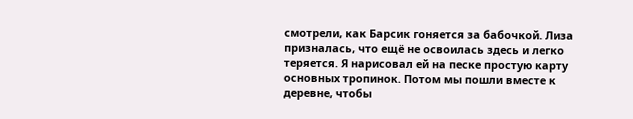смотрели, как Барсик гоняется за бабочкой. Лиза призналась, что ещё не освоилась здесь и легко теряется. Я нарисовал ей на песке простую карту основных тропинок. Потом мы пошли вместе к деревне, чтобы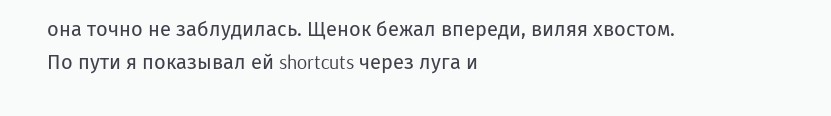она точно не заблудилась. Щенок бежал впереди, виляя хвостом. По пути я показывал ей shortcuts через луга и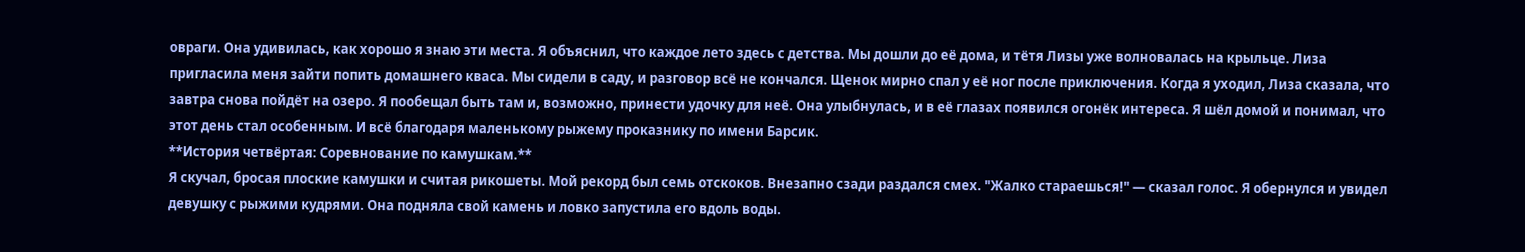овраги. Она удивилась, как хорошо я знаю эти места. Я объяснил, что каждое лето здесь с детства. Мы дошли до её дома, и тётя Лизы уже волновалась на крыльце. Лиза пригласила меня зайти попить домашнего кваса. Мы сидели в саду, и разговор всё не кончался. Щенок мирно спал у её ног после приключения. Когда я уходил, Лиза сказала, что завтра снова пойдёт на озеро. Я пообещал быть там и, возможно, принести удочку для неё. Она улыбнулась, и в её глазах появился огонёк интереса. Я шёл домой и понимал, что этот день стал особенным. И всё благодаря маленькому рыжему проказнику по имени Барсик.
**История четвёртая: Соревнование по камушкам.**
Я скучал, бросая плоские камушки и считая рикошеты. Мой рекорд был семь отскоков. Внезапно сзади раздался смех. "Жалко стараешься!" — сказал голос. Я обернулся и увидел девушку с рыжими кудрями. Она подняла свой камень и ловко запустила его вдоль воды.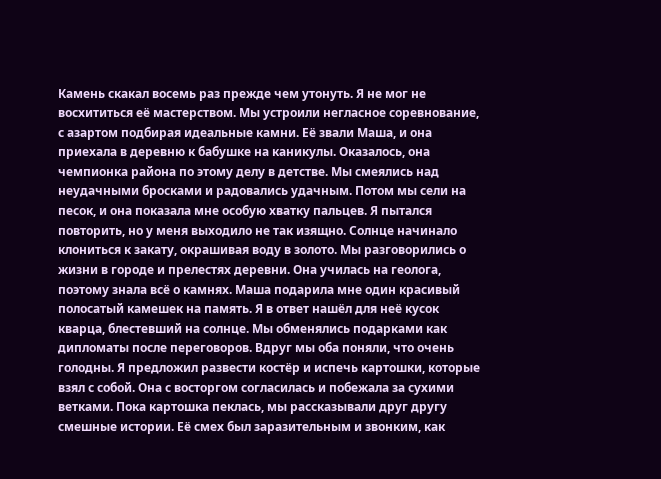Камень скакал восемь раз прежде чем утонуть. Я не мог не восхититься её мастерством. Мы устроили негласное соревнование, с азартом подбирая идеальные камни. Её звали Маша, и она приехала в деревню к бабушке на каникулы. Оказалось, она чемпионка района по этому делу в детстве. Мы смеялись над неудачными бросками и радовались удачным. Потом мы сели на песок, и она показала мне особую хватку пальцев. Я пытался повторить, но у меня выходило не так изящно. Солнце начинало клониться к закату, окрашивая воду в золото. Мы разговорились о жизни в городе и прелестях деревни. Она училась на геолога, поэтому знала всё о камнях. Маша подарила мне один красивый полосатый камешек на память. Я в ответ нашёл для неё кусок кварца, блестевший на солнце. Мы обменялись подарками как дипломаты после переговоров. Вдруг мы оба поняли, что очень голодны. Я предложил развести костёр и испечь картошки, которые взял с собой. Она с восторгом согласилась и побежала за сухими ветками. Пока картошка пеклась, мы рассказывали друг другу смешные истории. Её смех был заразительным и звонким, как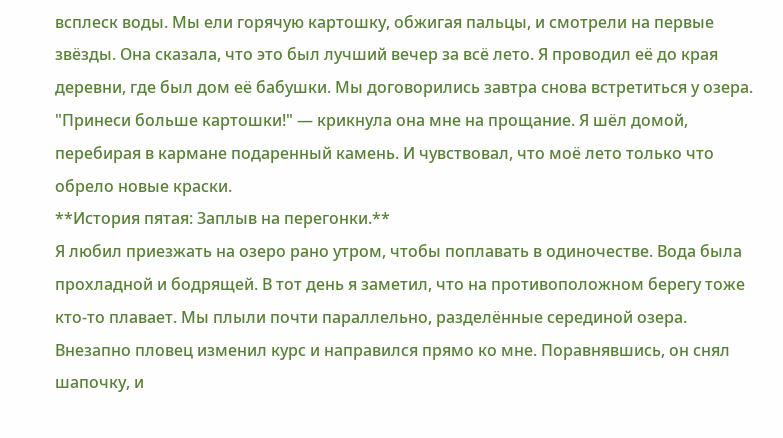всплеск воды. Мы ели горячую картошку, обжигая пальцы, и смотрели на первые звёзды. Она сказала, что это был лучший вечер за всё лето. Я проводил её до края деревни, где был дом её бабушки. Мы договорились завтра снова встретиться у озера. "Принеси больше картошки!" — крикнула она мне на прощание. Я шёл домой, перебирая в кармане подаренный камень. И чувствовал, что моё лето только что обрело новые краски.
**История пятая: Заплыв на перегонки.**
Я любил приезжать на озеро рано утром, чтобы поплавать в одиночестве. Вода была прохладной и бодрящей. В тот день я заметил, что на противоположном берегу тоже кто-то плавает. Мы плыли почти параллельно, разделённые серединой озера. Внезапно пловец изменил курс и направился прямо ко мне. Поравнявшись, он снял шапочку, и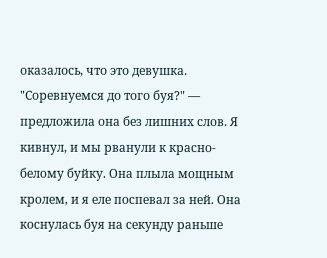оказалось, что это девушка. "Соревнуемся до того буя?" — предложила она без лишних слов. Я кивнул, и мы рванули к красно-белому буйку. Она плыла мощным кролем, и я еле поспевал за ней. Она коснулась буя на секунду раньше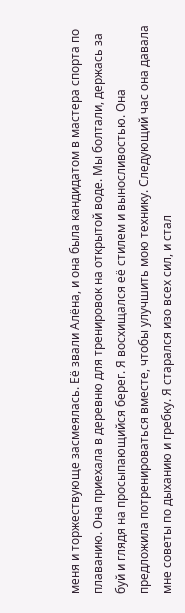меня и торжествующе засмеялась. Её звали Алёна, и она была кандидатом в мастера спорта по плаванию. Она приехала в деревню для тренировок на открытой воде. Мы болтали, держась за буй и глядя на просыпающийся берег. Я восхищался её стилем и выносливостью. Она предложила потренироваться вместе, чтобы улучшить мою технику. Следующий час она давала мне советы по дыханию и гребку. Я старался изо всех сил, и стал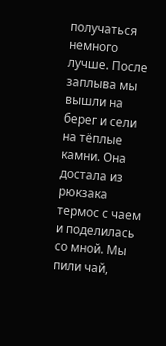получаться немного лучше. После заплыва мы вышли на берег и сели на тёплые камни. Она достала из рюкзака термос с чаем и поделилась со мной. Мы пили чай,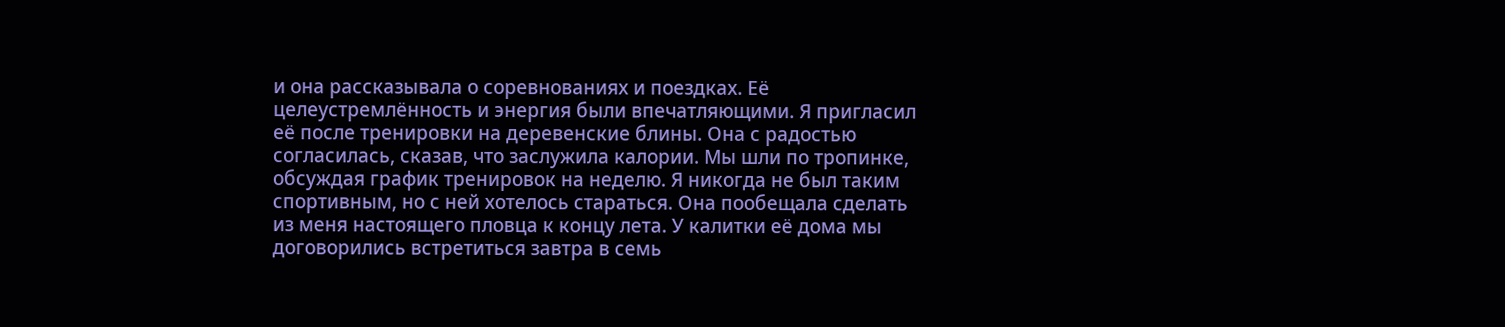и она рассказывала о соревнованиях и поездках. Её целеустремлённость и энергия были впечатляющими. Я пригласил её после тренировки на деревенские блины. Она с радостью согласилась, сказав, что заслужила калории. Мы шли по тропинке, обсуждая график тренировок на неделю. Я никогда не был таким спортивным, но с ней хотелось стараться. Она пообещала сделать из меня настоящего пловца к концу лета. У калитки её дома мы договорились встретиться завтра в семь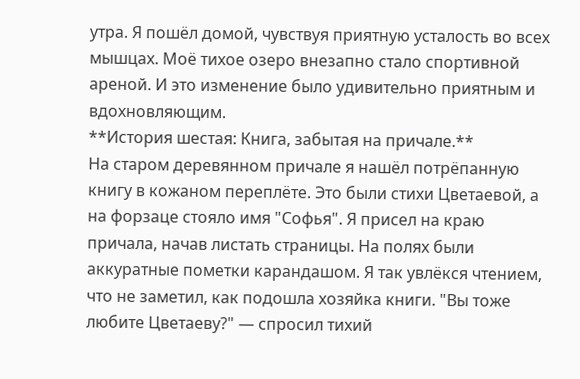утра. Я пошёл домой, чувствуя приятную усталость во всех мышцах. Моё тихое озеро внезапно стало спортивной ареной. И это изменение было удивительно приятным и вдохновляющим.
**История шестая: Книга, забытая на причале.**
На старом деревянном причале я нашёл потрёпанную книгу в кожаном переплёте. Это были стихи Цветаевой, а на форзаце стояло имя "Софья". Я присел на краю причала, начав листать страницы. На полях были аккуратные пометки карандашом. Я так увлёкся чтением, что не заметил, как подошла хозяйка книги. "Вы тоже любите Цветаеву?" — спросил тихий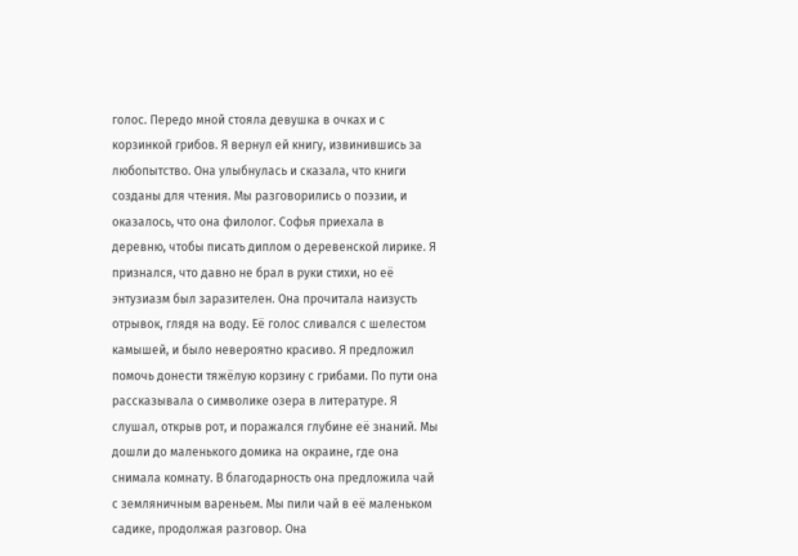голос. Передо мной стояла девушка в очках и с корзинкой грибов. Я вернул ей книгу, извинившись за любопытство. Она улыбнулась и сказала, что книги созданы для чтения. Мы разговорились о поэзии, и оказалось, что она филолог. Софья приехала в деревню, чтобы писать диплом о деревенской лирике. Я признался, что давно не брал в руки стихи, но её энтузиазм был заразителен. Она прочитала наизусть отрывок, глядя на воду. Её голос сливался с шелестом камышей, и было невероятно красиво. Я предложил помочь донести тяжёлую корзину с грибами. По пути она рассказывала о символике озера в литературе. Я слушал, открыв рот, и поражался глубине её знаний. Мы дошли до маленького домика на окраине, где она снимала комнату. В благодарность она предложила чай с земляничным вареньем. Мы пили чай в её маленьком садике, продолжая разговор. Она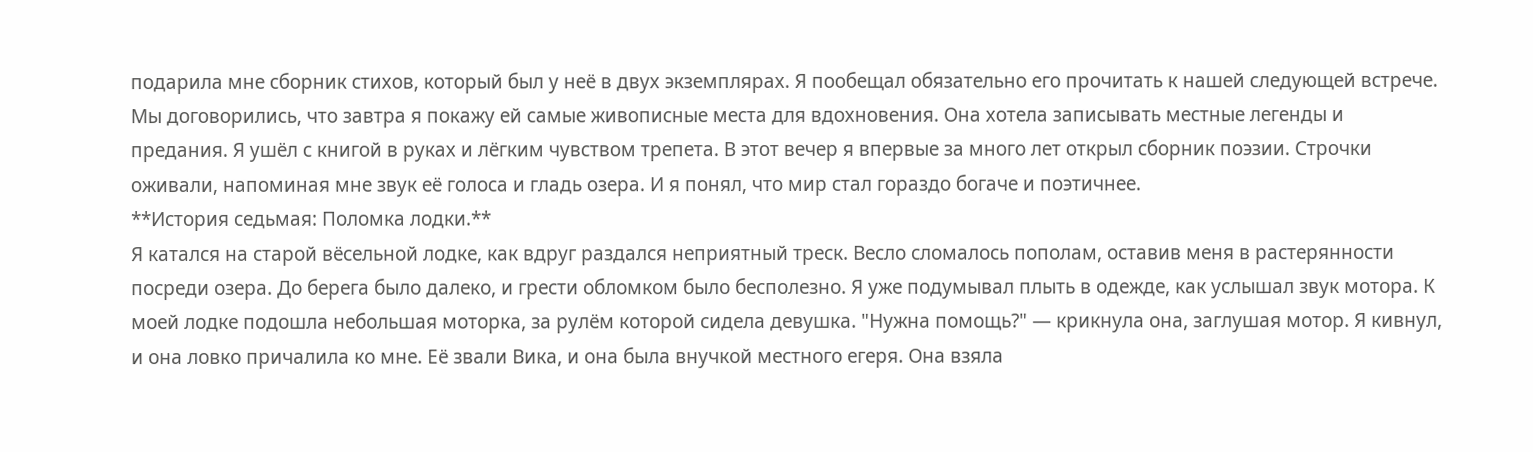подарила мне сборник стихов, который был у неё в двух экземплярах. Я пообещал обязательно его прочитать к нашей следующей встрече. Мы договорились, что завтра я покажу ей самые живописные места для вдохновения. Она хотела записывать местные легенды и предания. Я ушёл с книгой в руках и лёгким чувством трепета. В этот вечер я впервые за много лет открыл сборник поэзии. Строчки оживали, напоминая мне звук её голоса и гладь озера. И я понял, что мир стал гораздо богаче и поэтичнее.
**История седьмая: Поломка лодки.**
Я катался на старой вёсельной лодке, как вдруг раздался неприятный треск. Весло сломалось пополам, оставив меня в растерянности посреди озера. До берега было далеко, и грести обломком было бесполезно. Я уже подумывал плыть в одежде, как услышал звук мотора. К моей лодке подошла небольшая моторка, за рулём которой сидела девушка. "Нужна помощь?" — крикнула она, заглушая мотор. Я кивнул, и она ловко причалила ко мне. Её звали Вика, и она была внучкой местного егеря. Она взяла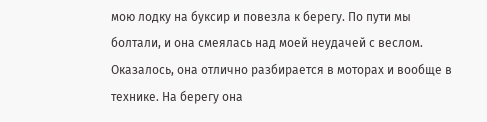мою лодку на буксир и повезла к берегу. По пути мы болтали, и она смеялась над моей неудачей с веслом. Оказалось, она отлично разбирается в моторах и вообще в технике. На берегу она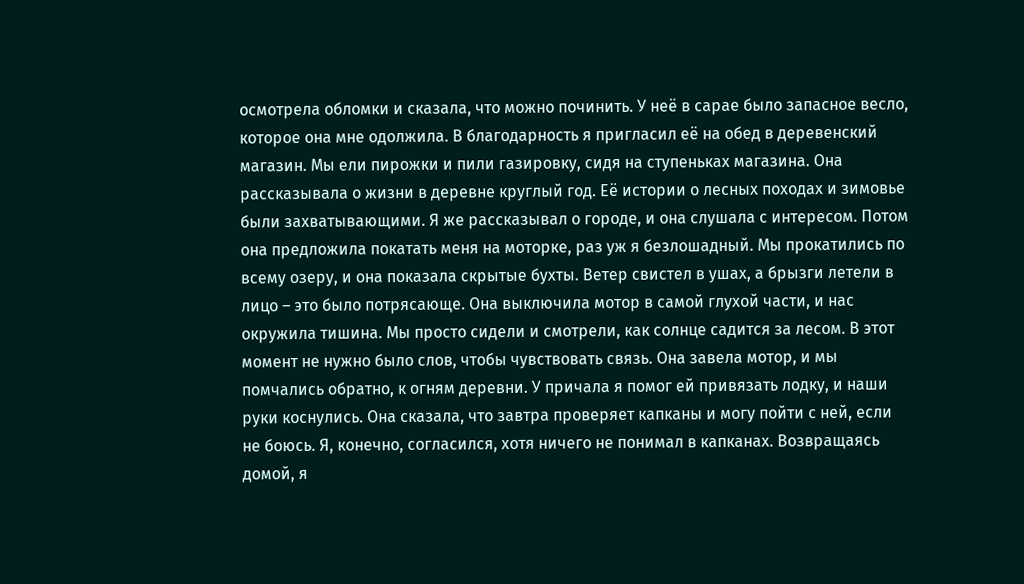осмотрела обломки и сказала, что можно починить. У неё в сарае было запасное весло, которое она мне одолжила. В благодарность я пригласил её на обед в деревенский магазин. Мы ели пирожки и пили газировку, сидя на ступеньках магазина. Она рассказывала о жизни в деревне круглый год. Её истории о лесных походах и зимовье были захватывающими. Я же рассказывал о городе, и она слушала с интересом. Потом она предложила покатать меня на моторке, раз уж я безлошадный. Мы прокатились по всему озеру, и она показала скрытые бухты. Ветер свистел в ушах, а брызги летели в лицо – это было потрясающе. Она выключила мотор в самой глухой части, и нас окружила тишина. Мы просто сидели и смотрели, как солнце садится за лесом. В этот момент не нужно было слов, чтобы чувствовать связь. Она завела мотор, и мы помчались обратно, к огням деревни. У причала я помог ей привязать лодку, и наши руки коснулись. Она сказала, что завтра проверяет капканы и могу пойти с ней, если не боюсь. Я, конечно, согласился, хотя ничего не понимал в капканах. Возвращаясь домой, я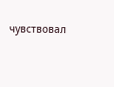чувствовал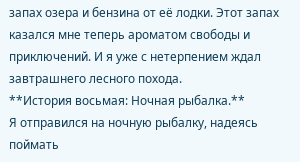запах озера и бензина от её лодки. Этот запах казался мне теперь ароматом свободы и приключений. И я уже с нетерпением ждал завтрашнего лесного похода.
**История восьмая: Ночная рыбалка.**
Я отправился на ночную рыбалку, надеясь поймать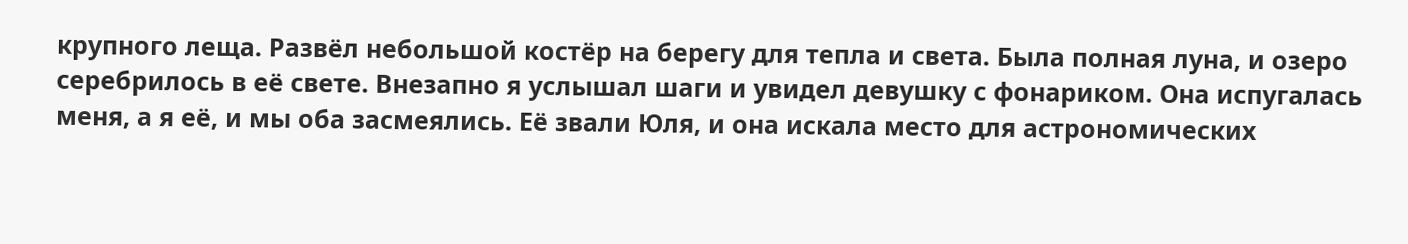крупного леща. Развёл небольшой костёр на берегу для тепла и света. Была полная луна, и озеро серебрилось в её свете. Внезапно я услышал шаги и увидел девушку с фонариком. Она испугалась меня, а я её, и мы оба засмеялись. Её звали Юля, и она искала место для астрономических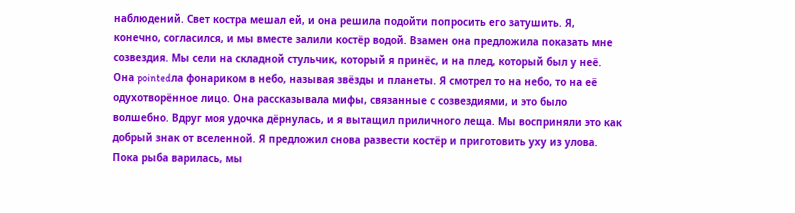наблюдений. Свет костра мешал ей, и она решила подойти попросить его затушить. Я, конечно, согласился, и мы вместе залили костёр водой. Взамен она предложила показать мне созвездия. Мы сели на складной стульчик, который я принёс, и на плед, который был у неё. Она pointedла фонариком в небо, называя звёзды и планеты. Я смотрел то на небо, то на её одухотворённое лицо. Она рассказывала мифы, связанные с созвездиями, и это было волшебно. Вдруг моя удочка дёрнулась, и я вытащил приличного леща. Мы восприняли это как добрый знак от вселенной. Я предложил снова развести костёр и приготовить уху из улова. Пока рыба варилась, мы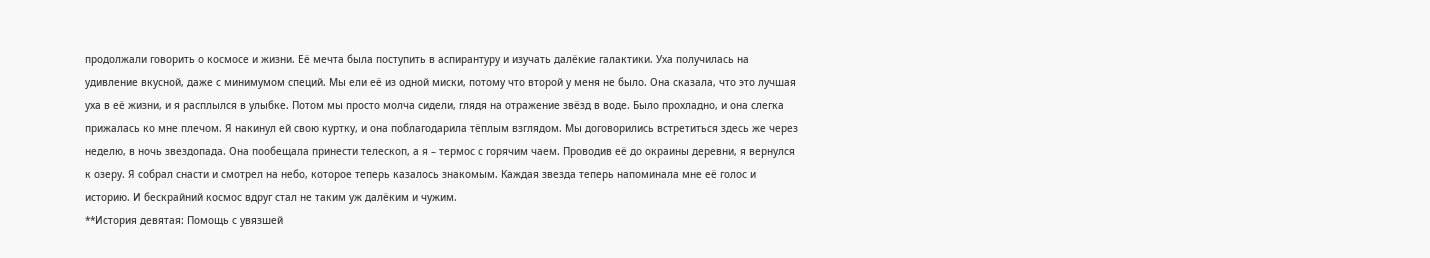продолжали говорить о космосе и жизни. Её мечта была поступить в аспирантуру и изучать далёкие галактики. Уха получилась на удивление вкусной, даже с минимумом специй. Мы ели её из одной миски, потому что второй у меня не было. Она сказала, что это лучшая уха в её жизни, и я расплылся в улыбке. Потом мы просто молча сидели, глядя на отражение звёзд в воде. Было прохладно, и она слегка прижалась ко мне плечом. Я накинул ей свою куртку, и она поблагодарила тёплым взглядом. Мы договорились встретиться здесь же через неделю, в ночь звездопада. Она пообещала принести телескоп, а я – термос с горячим чаем. Проводив её до окраины деревни, я вернулся к озеру. Я собрал снасти и смотрел на небо, которое теперь казалось знакомым. Каждая звезда теперь напоминала мне её голос и историю. И бескрайний космос вдруг стал не таким уж далёким и чужим.
**История девятая: Помощь с увязшей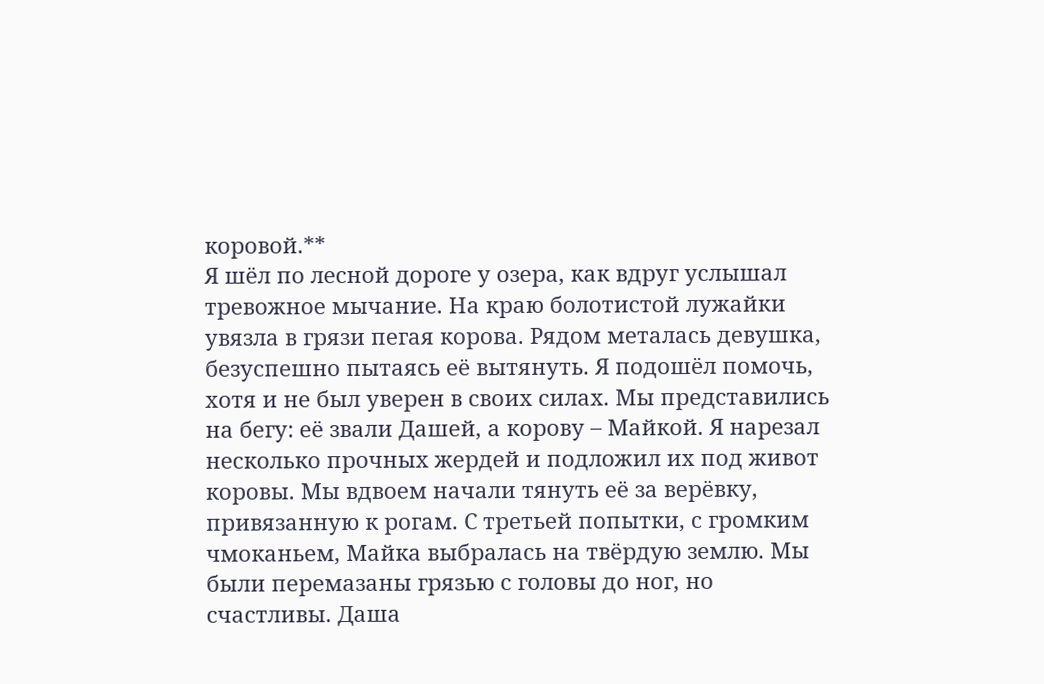коровой.**
Я шёл по лесной дороге у озера, как вдруг услышал тревожное мычание. На краю болотистой лужайки увязла в грязи пегая корова. Рядом металась девушка, безуспешно пытаясь её вытянуть. Я подошёл помочь, хотя и не был уверен в своих силах. Мы представились на бегу: её звали Дашей, а корову – Майкой. Я нарезал несколько прочных жердей и подложил их под живот коровы. Мы вдвоем начали тянуть её за верёвку, привязанную к рогам. С третьей попытки, с громким чмоканьем, Майка выбралась на твёрдую землю. Мы были перемазаны грязью с головы до ног, но счастливы. Даша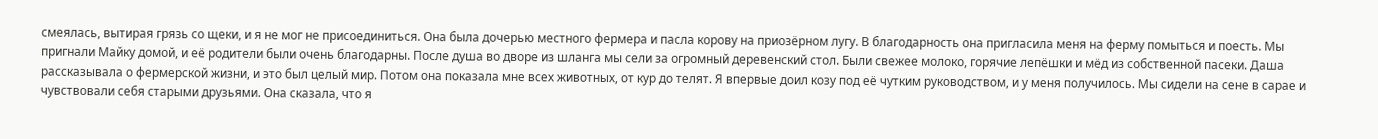смеялась, вытирая грязь со щеки, и я не мог не присоединиться. Она была дочерью местного фермера и пасла корову на приозёрном лугу. В благодарность она пригласила меня на ферму помыться и поесть. Мы пригнали Майку домой, и её родители были очень благодарны. После душа во дворе из шланга мы сели за огромный деревенский стол. Были свежее молоко, горячие лепёшки и мёд из собственной пасеки. Даша рассказывала о фермерской жизни, и это был целый мир. Потом она показала мне всех животных, от кур до телят. Я впервые доил козу под её чутким руководством, и у меня получилось. Мы сидели на сене в сарае и чувствовали себя старыми друзьями. Она сказала, что я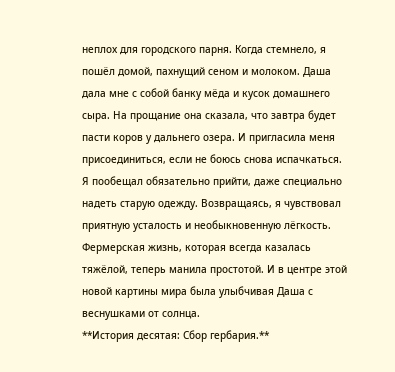неплох для городского парня. Когда стемнело, я пошёл домой, пахнущий сеном и молоком. Даша дала мне с собой банку мёда и кусок домашнего сыра. На прощание она сказала, что завтра будет пасти коров у дальнего озера. И пригласила меня присоединиться, если не боюсь снова испачкаться. Я пообещал обязательно прийти, даже специально надеть старую одежду. Возвращаясь, я чувствовал приятную усталость и необыкновенную лёгкость. Фермерская жизнь, которая всегда казалась тяжёлой, теперь манила простотой. И в центре этой новой картины мира была улыбчивая Даша с веснушками от солнца.
**История десятая: Сбор гербария.**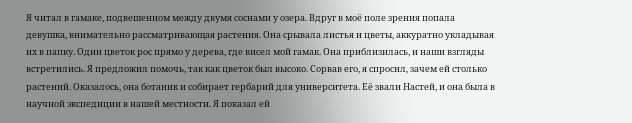Я читал в гамаке, подвешенном между двумя соснами у озера. Вдруг в моё поле зрения попала девушка, внимательно рассматривающая растения. Она срывала листья и цветы, аккуратно укладывая их в папку. Один цветок рос прямо у дерева, где висел мой гамак. Она приблизилась, и наши взгляды встретились. Я предложил помочь, так как цветок был высоко. Сорвав его, я спросил, зачем ей столько растений. Оказалось, она ботаник и собирает гербарий для университета. Её звали Настей, и она была в научной экспедиции в нашей местности. Я показал ей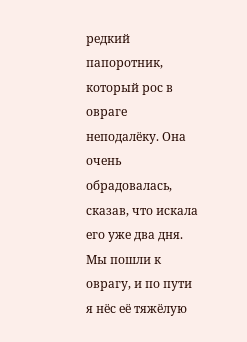редкий папоротник, который рос в овраге неподалёку. Она очень обрадовалась, сказав, что искала его уже два дня. Мы пошли к оврагу, и по пути я нёс её тяжёлую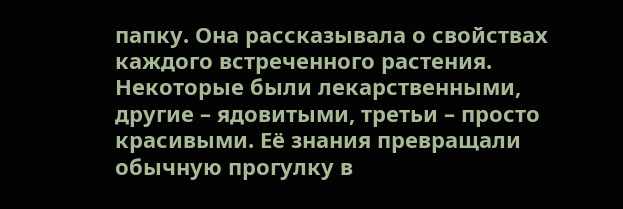папку. Она рассказывала о свойствах каждого встреченного растения. Некоторые были лекарственными, другие – ядовитыми, третьи – просто красивыми. Её знания превращали обычную прогулку в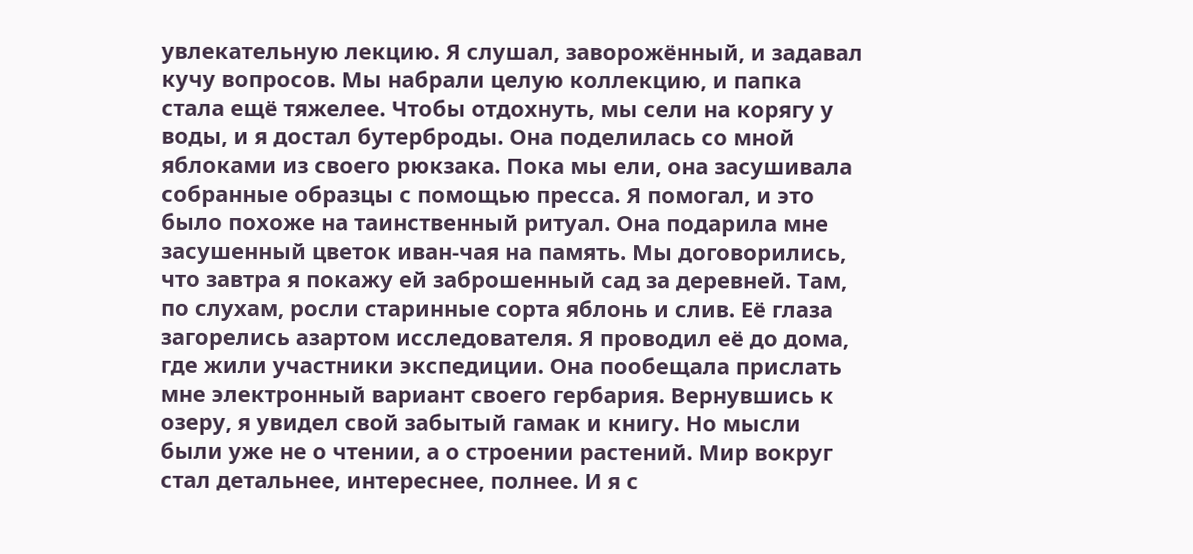увлекательную лекцию. Я слушал, заворожённый, и задавал кучу вопросов. Мы набрали целую коллекцию, и папка стала ещё тяжелее. Чтобы отдохнуть, мы сели на корягу у воды, и я достал бутерброды. Она поделилась со мной яблоками из своего рюкзака. Пока мы ели, она засушивала собранные образцы с помощью пресса. Я помогал, и это было похоже на таинственный ритуал. Она подарила мне засушенный цветок иван-чая на память. Мы договорились, что завтра я покажу ей заброшенный сад за деревней. Там, по слухам, росли старинные сорта яблонь и слив. Её глаза загорелись азартом исследователя. Я проводил её до дома, где жили участники экспедиции. Она пообещала прислать мне электронный вариант своего гербария. Вернувшись к озеру, я увидел свой забытый гамак и книгу. Но мысли были уже не о чтении, а о строении растений. Мир вокруг стал детальнее, интереснее, полнее. И я с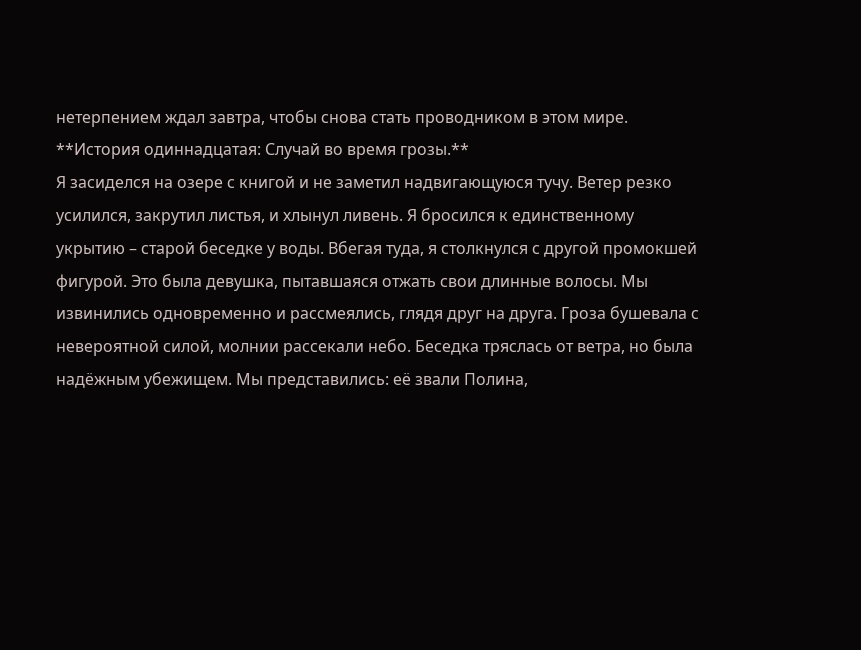нетерпением ждал завтра, чтобы снова стать проводником в этом мире.
**История одиннадцатая: Случай во время грозы.**
Я засиделся на озере с книгой и не заметил надвигающуюся тучу. Ветер резко усилился, закрутил листья, и хлынул ливень. Я бросился к единственному укрытию – старой беседке у воды. Вбегая туда, я столкнулся с другой промокшей фигурой. Это была девушка, пытавшаяся отжать свои длинные волосы. Мы извинились одновременно и рассмеялись, глядя друг на друга. Гроза бушевала с невероятной силой, молнии рассекали небо. Беседка тряслась от ветра, но была надёжным убежищем. Мы представились: её звали Полина,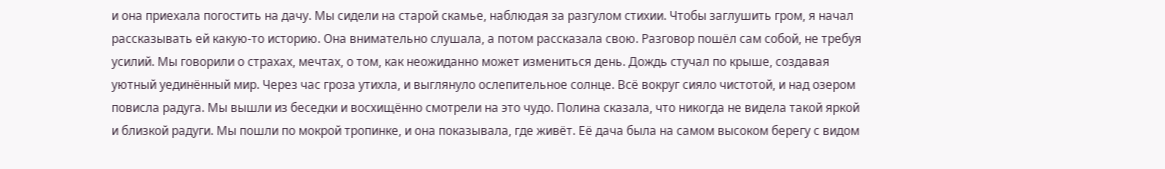и она приехала погостить на дачу. Мы сидели на старой скамье, наблюдая за разгулом стихии. Чтобы заглушить гром, я начал рассказывать ей какую-то историю. Она внимательно слушала, а потом рассказала свою. Разговор пошёл сам собой, не требуя усилий. Мы говорили о страхах, мечтах, о том, как неожиданно может измениться день. Дождь стучал по крыше, создавая уютный уединённый мир. Через час гроза утихла, и выглянуло ослепительное солнце. Всё вокруг сияло чистотой, и над озером повисла радуга. Мы вышли из беседки и восхищённо смотрели на это чудо. Полина сказала, что никогда не видела такой яркой и близкой радуги. Мы пошли по мокрой тропинке, и она показывала, где живёт. Её дача была на самом высоком берегу с видом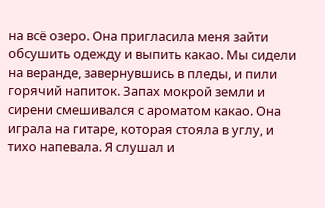на всё озеро. Она пригласила меня зайти обсушить одежду и выпить какао. Мы сидели на веранде, завернувшись в пледы, и пили горячий напиток. Запах мокрой земли и сирени смешивался с ароматом какао. Она играла на гитаре, которая стояла в углу, и тихо напевала. Я слушал и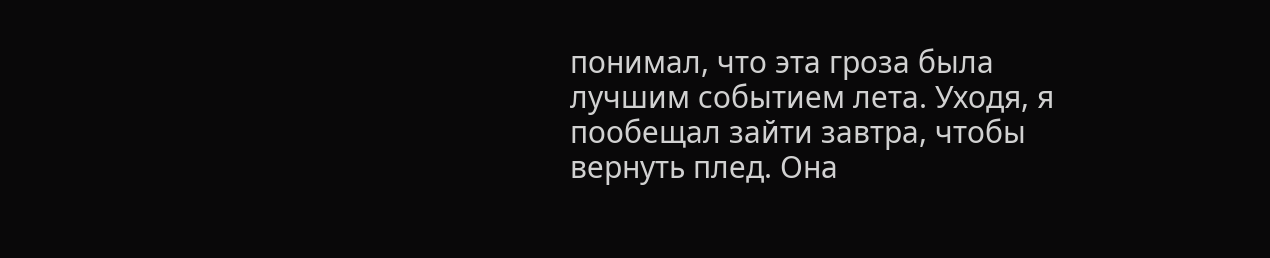понимал, что эта гроза была лучшим событием лета. Уходя, я пообещал зайти завтра, чтобы вернуть плед. Она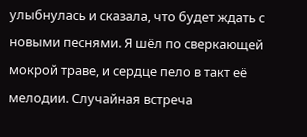улыбнулась и сказала, что будет ждать с новыми песнями. Я шёл по сверкающей мокрой траве, и сердце пело в такт её мелодии. Случайная встреча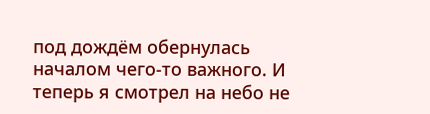под дождём обернулась началом чего-то важного. И теперь я смотрел на небо не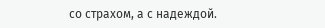со страхом, а с надеждой.